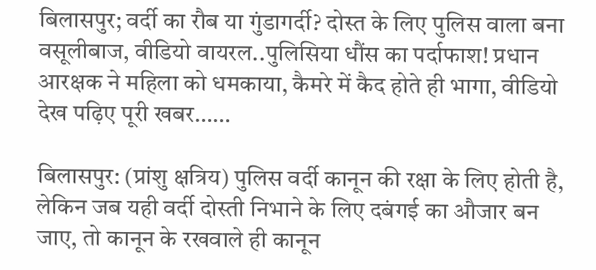बिलासपुर; वर्दी का रौब या गुंडागर्दी? दोस्त के लिए पुलिस वाला बना वसूलीबाज, वीडियो वायरल..पुलिसिया धौंस का पर्दाफाश! प्रधान आरक्षक ने महिला को धमकाया, कैमरे में कैद होते ही भागा, वीडियो देख पढ़िए पूरी खबर……

बिलासपुर: (प्रांशु क्षत्रिय) पुलिस वर्दी कानून की रक्षा के लिए होती है, लेकिन जब यही वर्दी दोस्ती निभाने के लिए दबंगई का औजार बन जाए, तो कानून के रखवाले ही कानून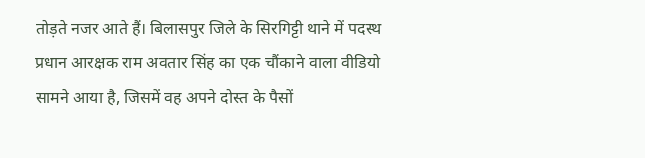तोड़ते नजर आते हैं। बिलासपुर जिले के सिरगिट्टी थाने में पदस्थ प्रधान आरक्षक राम अवतार सिंह का एक चौंकाने वाला वीडियो सामने आया है, जिसमें वह अपने दोस्त के पैसों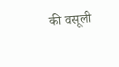की वसूली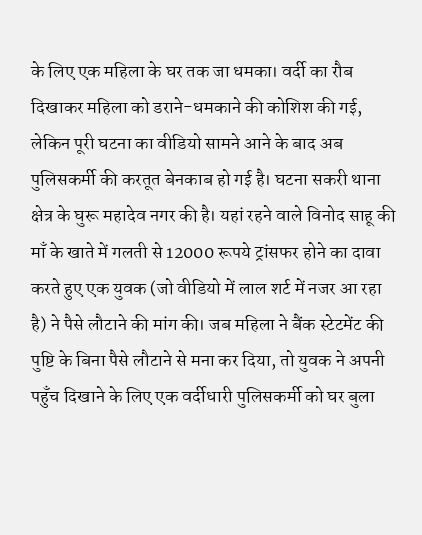के लिए एक महिला के घर तक जा धमका। वर्दी का रौब दिखाकर महिला को डराने-धमकाने की कोशिश की गई, लेकिन पूरी घटना का वीडियो सामने आने के बाद अब पुलिसकर्मी की करतूत बेनकाब हो गई है। घटना सकरी थाना क्षेत्र के घुरू महादेव नगर की है। यहां रहने वाले विनोद साहू की माँ के खाते में गलती से 12000 रूपये ट्रांसफर होने का दावा करते हुए एक युवक (जो वीडियो में लाल शर्ट में नजर आ रहा है) ने पैसे लौटाने की मांग की। जब महिला ने बैंक स्टेटमेंट की पुष्टि के बिना पैसे लौटाने से मना कर दिया, तो युवक ने अपनी पहुँच दिखाने के लिए एक वर्दीधारी पुलिसकर्मी को घर बुला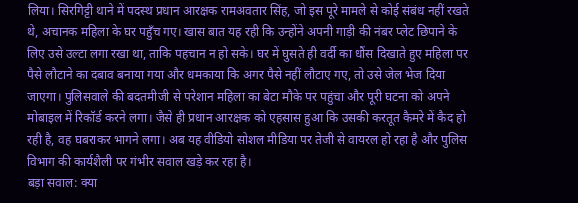लिया। सिरगिट्टी थाने में पदस्थ प्रधान आरक्षक रामअवतार सिंह, जो इस पूरे मामले से कोई संबंध नहीं रखते थे, अचानक महिला के घर पहुँच गए। खास बात यह रही कि उन्होंने अपनी गाड़ी की नंबर प्लेट छिपाने के लिए उसे उल्टा लगा रखा था, ताकि पहचान न हो सके। घर में घुसते ही वर्दी का धौंस दिखाते हुए महिला पर पैसे लौटाने का दबाव बनाया गया और धमकाया कि अगर पैसे नहीं लौटाए गए, तो उसे जेल भेज दिया जाएगा। पुलिसवाले की बदतमीजी से परेशान महिला का बेटा मौके पर पहुंचा और पूरी घटना को अपने मोबाइल में रिकॉर्ड करने लगा। जैसे ही प्रधान आरक्षक को एहसास हुआ कि उसकी करतूत कैमरे में कैद हो रही है, वह घबराकर भागने लगा। अब यह वीडियो सोशल मीडिया पर तेजी से वायरल हो रहा है और पुलिस विभाग की कार्यशैली पर गंभीर सवाल खड़े कर रहा है।
बड़ा सवाल: क्या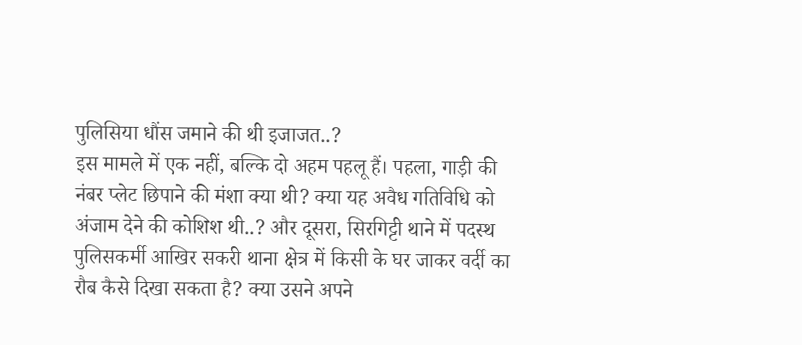पुलिसिया धौंस जमाने की थी इजाजत..?
इस मामले में एक नहीं, बल्कि दो अहम पहलू हैं। पहला, गाड़ी की नंबर प्लेट छिपाने की मंशा क्या थी? क्या यह अवैध गतिविधि को अंजाम देने की कोशिश थी..? और दूसरा, सिरगिट्टी थाने में पदस्थ पुलिसकर्मी आखिर सकरी थाना क्षेत्र में किसी के घर जाकर वर्दी का रौब कैसे दिखा सकता है? क्या उसने अपने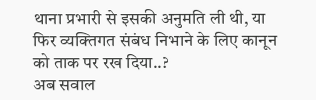थाना प्रभारी से इसकी अनुमति ली थी, या फिर व्यक्तिगत संबंध निभाने के लिए कानून को ताक पर रख दिया..?
अब सवाल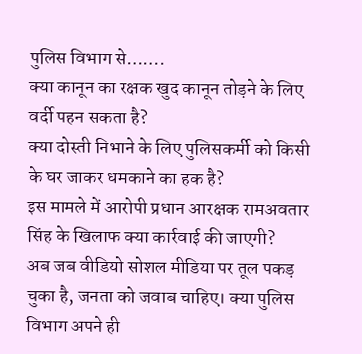पुलिस विभाग से…….
क्या कानून का रक्षक खुद कानून तोड़ने के लिए वर्दी पहन सकता है?
क्या दोस्ती निभाने के लिए पुलिसकर्मी को किसी के घर जाकर धमकाने का हक है?
इस मामले में आरोपी प्रधान आरक्षक रामअवतार सिंह के खिलाफ क्या कार्रवाई की जाएगी?
अब जब वीडियो सोशल मीडिया पर तूल पकड़ चुका है, जनता को जवाब चाहिए। क्या पुलिस विभाग अपने ही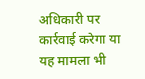अधिकारी पर कार्रवाई करेगा या यह मामला भी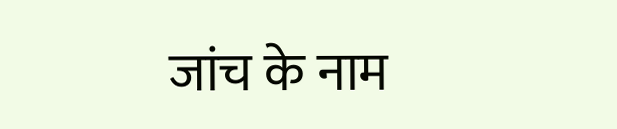जांच के नाम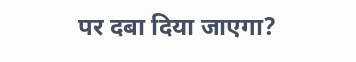पर दबा दिया जाएगा?